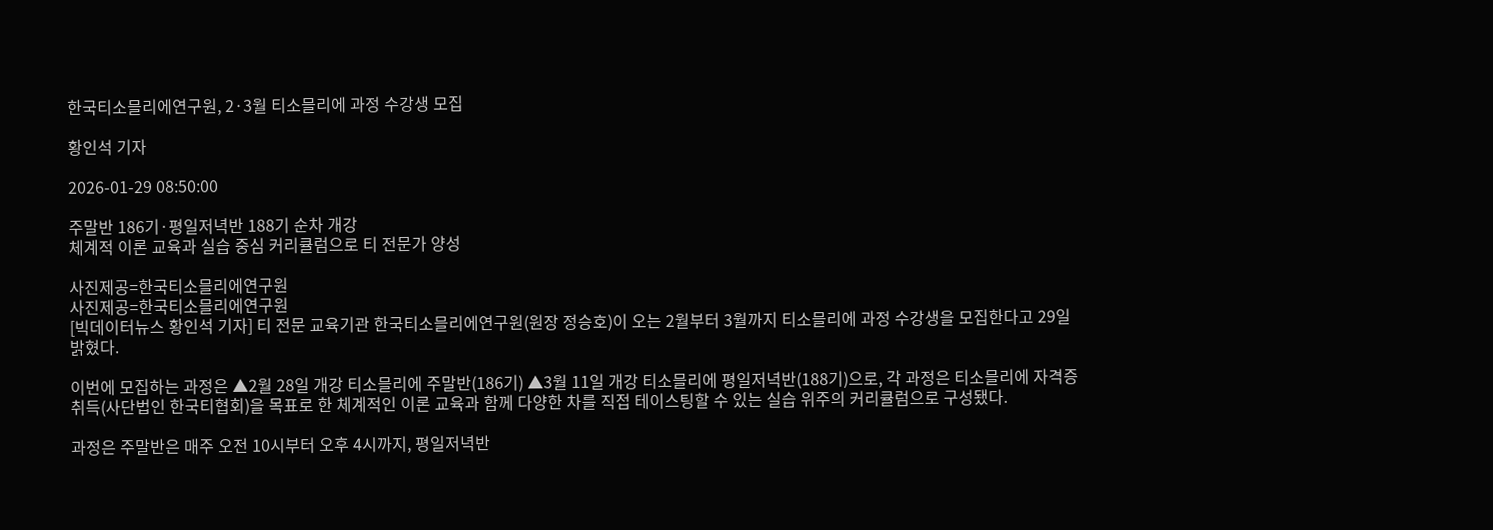한국티소믈리에연구원, 2·3월 티소믈리에 과정 수강생 모집

황인석 기자

2026-01-29 08:50:00

주말반 186기·평일저녁반 188기 순차 개강
체계적 이론 교육과 실습 중심 커리큘럼으로 티 전문가 양성

사진제공=한국티소믈리에연구원
사진제공=한국티소믈리에연구원
[빅데이터뉴스 황인석 기자] 티 전문 교육기관 한국티소믈리에연구원(원장 정승호)이 오는 2월부터 3월까지 티소믈리에 과정 수강생을 모집한다고 29일 밝혔다.

이번에 모집하는 과정은 ▲2월 28일 개강 티소믈리에 주말반(186기) ▲3월 11일 개강 티소믈리에 평일저녁반(188기)으로, 각 과정은 티소믈리에 자격증 취득(사단법인 한국티협회)을 목표로 한 체계적인 이론 교육과 함께 다양한 차를 직접 테이스팅할 수 있는 실습 위주의 커리큘럼으로 구성됐다.

과정은 주말반은 매주 오전 10시부터 오후 4시까지, 평일저녁반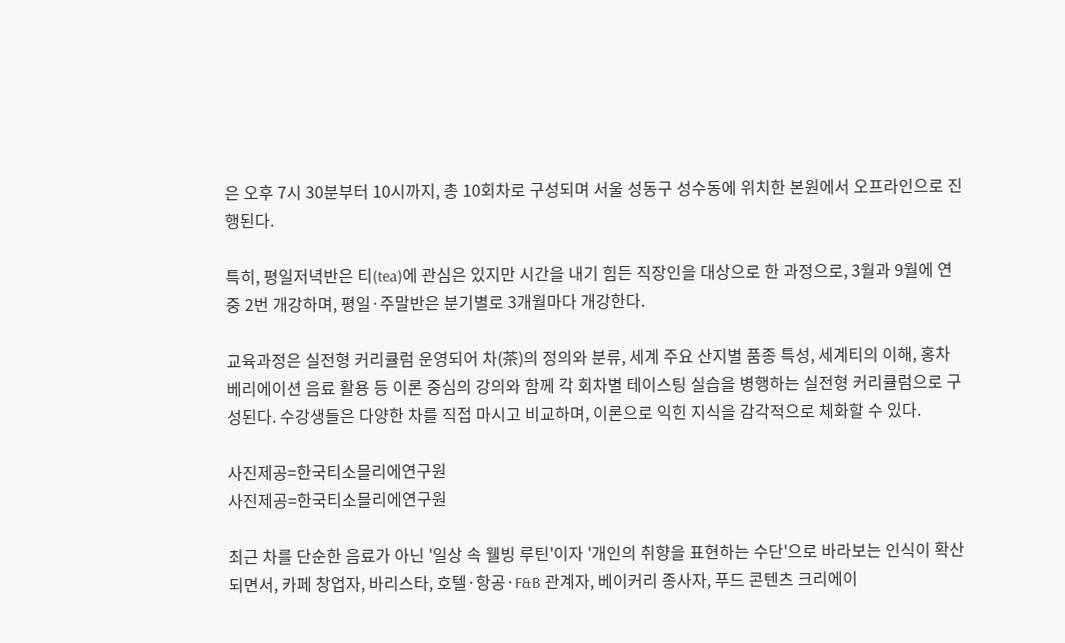은 오후 7시 30분부터 10시까지, 총 10회차로 구성되며 서울 성동구 성수동에 위치한 본원에서 오프라인으로 진행된다.

특히, 평일저녁반은 티(tea)에 관심은 있지만 시간을 내기 힘든 직장인을 대상으로 한 과정으로, 3월과 9월에 연중 2번 개강하며, 평일·주말반은 분기별로 3개월마다 개강한다.

교육과정은 실전형 커리큘럼 운영되어 차(茶)의 정의와 분류, 세계 주요 산지별 품종 특성, 세계티의 이해, 홍차 베리에이션 음료 활용 등 이론 중심의 강의와 함께 각 회차별 테이스팅 실습을 병행하는 실전형 커리큘럼으로 구성된다. 수강생들은 다양한 차를 직접 마시고 비교하며, 이론으로 익힌 지식을 감각적으로 체화할 수 있다.

사진제공=한국티소믈리에연구원
사진제공=한국티소믈리에연구원

최근 차를 단순한 음료가 아닌 '일상 속 웰빙 루틴'이자 '개인의 취향을 표현하는 수단'으로 바라보는 인식이 확산되면서, 카페 창업자, 바리스타, 호텔·항공·F&B 관계자, 베이커리 종사자, 푸드 콘텐츠 크리에이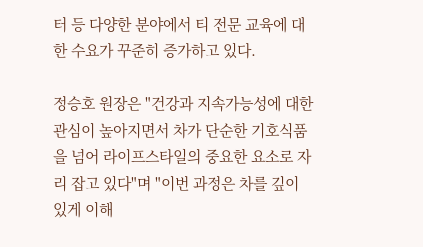터 등 다양한 분야에서 티 전문 교육에 대한 수요가 꾸준히 증가하고 있다.

정승호 원장은 "건강과 지속가능성에 대한 관심이 높아지면서 차가 단순한 기호식품을 넘어 라이프스타일의 중요한 요소로 자리 잡고 있다"며 "이번 과정은 차를 깊이 있게 이해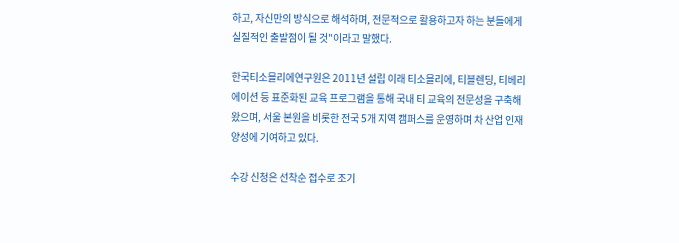하고, 자신만의 방식으로 해석하며, 전문적으로 활용하고자 하는 분들에게 실질적인 출발점이 될 것"이라고 말했다.

한국티소믈리에연구원은 2011년 설립 이래 티소믈리에, 티블렌딩, 티베리에이션 등 표준화된 교육 프로그램을 통해 국내 티 교육의 전문성을 구축해 왔으며, 서울 본원을 비롯한 전국 5개 지역 캠퍼스를 운영하며 차 산업 인재 양성에 기여하고 있다.

수강 신청은 선착순 접수로 조기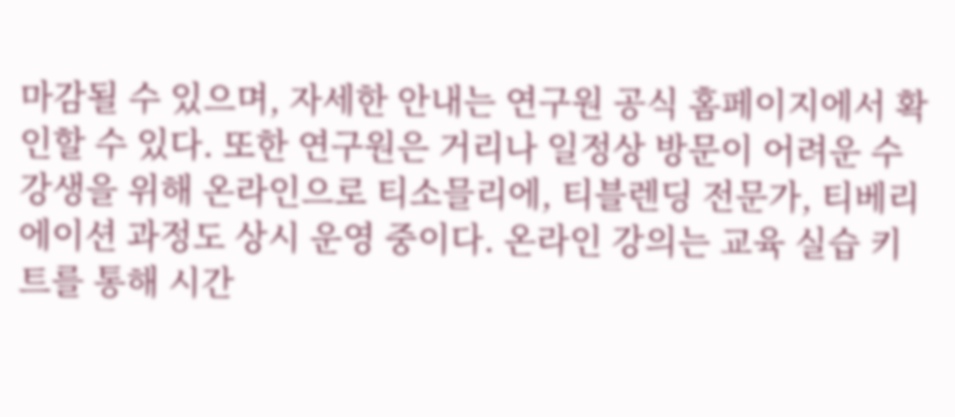마감될 수 있으며, 자세한 안내는 연구원 공식 홈페이지에서 확인할 수 있다. 또한 연구원은 거리나 일정상 방문이 어려운 수강생을 위해 온라인으로 티소믈리에, 티블렌딩 전문가, 티베리에이션 과정도 상시 운영 중이다. 온라인 강의는 교육 실습 키트를 통해 시간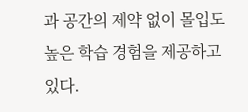과 공간의 제약 없이 몰입도 높은 학습 경험을 제공하고 있다.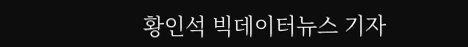황인석 빅데이터뉴스 기자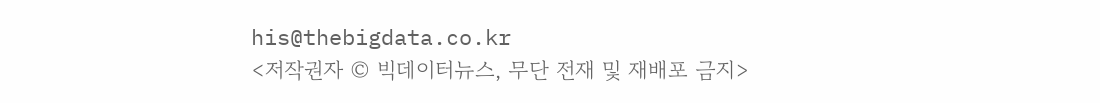his@thebigdata.co.kr
<저작권자 © 빅데이터뉴스, 무단 전재 및 재배포 금지>